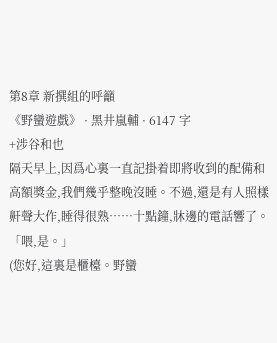第8章 新撰組的呼籲
《野蠻遊戲》 · 黑井嵐輔 · 6147 字
+涉谷和也
隔天早上,因爲心裏一直記掛着即將收到的配備和高額獎金,我們幾乎整晚沒睡。不過,還是有人照樣鼾聲大作,睡得很熟……十點鐘,牀邊的電話響了。
「喂,是。」
(您好,這裏是櫃檯。野蠻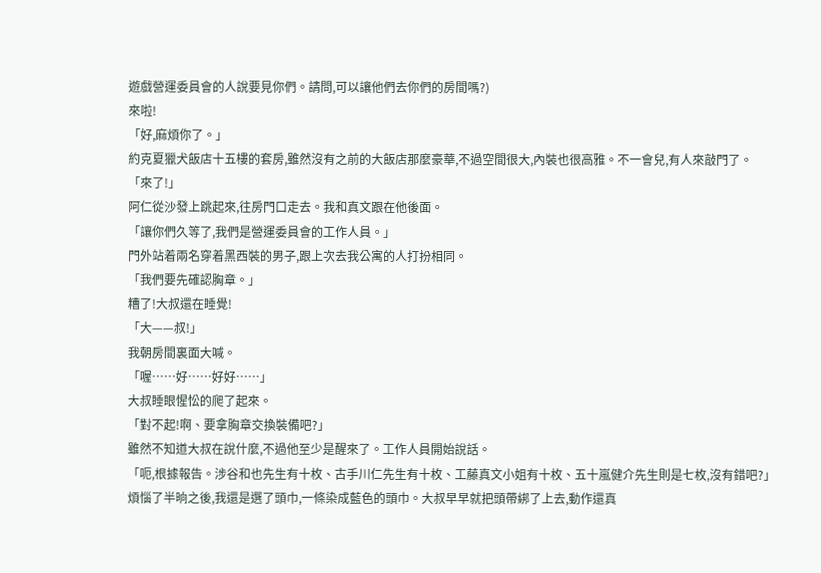遊戲營運委員會的人說要見你們。請問,可以讓他們去你們的房間嗎?)
來啦!
「好,麻煩你了。」
約克夏獵犬飯店十五樓的套房,雖然沒有之前的大飯店那麼豪華,不過空間很大,內裝也很高雅。不一會兒,有人來敲門了。
「來了!」
阿仁從沙發上跳起來,往房門口走去。我和真文跟在他後面。
「讓你們久等了,我們是營運委員會的工作人員。」
門外站着兩名穿着黑西裝的男子,跟上次去我公寓的人打扮相同。
「我們要先確認胸章。」
糟了!大叔還在睡覺!
「大——叔!」
我朝房間裏面大喊。
「喔……好……好好……」
大叔睡眼惺忪的爬了起來。
「對不起!啊、要拿胸章交換裝備吧?」
雖然不知道大叔在說什麼,不過他至少是醒來了。工作人員開始說話。
「呃,根據報告。涉谷和也先生有十枚、古手川仁先生有十枚、工藤真文小姐有十枚、五十嵐健介先生則是七枚,沒有錯吧?」
煩惱了半晌之後,我還是選了頭巾,一條染成藍色的頭巾。大叔早早就把頭帶綁了上去,動作還真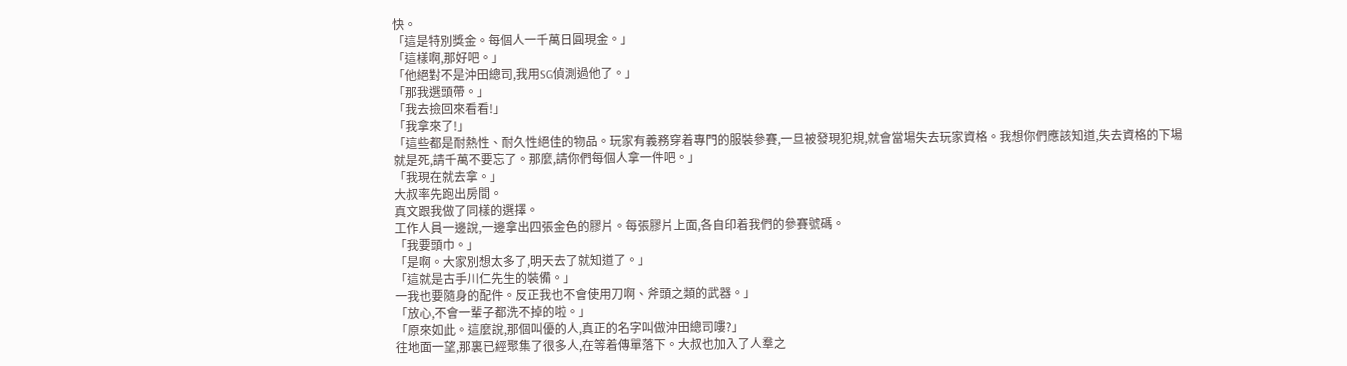快。
「這是特別獎金。每個人一千萬日圓現金。」
「這樣啊,那好吧。」
「他絕對不是沖田總司,我用SG偵測過他了。」
「那我選頭帶。」
「我去撿回來看看!」
「我拿來了!」
「這些都是耐熱性、耐久性絕佳的物品。玩家有義務穿着專門的服裝參賽,一旦被發現犯規,就會當場失去玩家資格。我想你們應該知道,失去資格的下場就是死,請千萬不要忘了。那麼,請你們每個人拿一件吧。」
「我現在就去拿。」
大叔率先跑出房間。
真文跟我做了同樣的選擇。
工作人員一邊說,一邊拿出四張金色的膠片。每張膠片上面,各自印着我們的參賽號碼。
「我要頭巾。」
「是啊。大家別想太多了,明天去了就知道了。」
「這就是古手川仁先生的裝備。」
一我也要隨身的配件。反正我也不會使用刀啊、斧頭之類的武器。」
「放心,不會一輩子都洗不掉的啦。」
「原來如此。這麼說,那個叫優的人,真正的名字叫做沖田總司嘍?」
往地面一望,那裏已經聚集了很多人,在等着傳單落下。大叔也加入了人羣之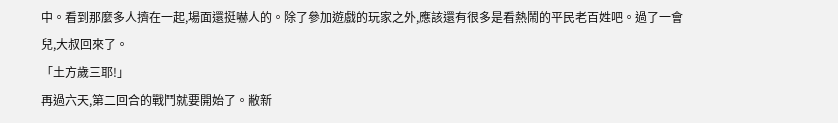中。看到那麼多人擠在一起,場面還挺嚇人的。除了參加遊戲的玩家之外,應該還有很多是看熱鬧的平民老百姓吧。過了一會兒,大叔回來了。
「土方歲三耶!」
再過六天,第二回合的戰鬥就要開始了。敝新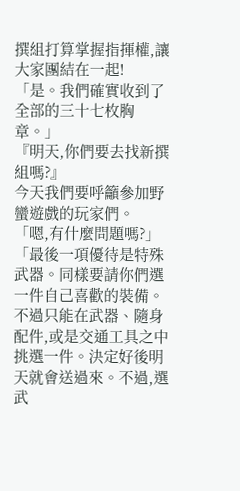撰組打算掌握指揮權,讓大家團結在一起!
「是。我們確實收到了全部的三十七枚胸章。」
『明天,你們要去找新撰組嗎?』
今天我們要呼籲參加野蠻遊戲的玩家們。
「嗯,有什麼問題嗎?」
「最後一項優待是特殊武器。同樣要請你們選一件自己喜歡的裝備。不過只能在武器、隨身配件,或是交通工具之中挑選一件。決定好後明天就會送過來。不過,選武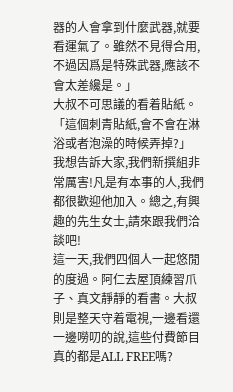器的人會拿到什麼武器,就要看運氣了。雖然不見得合用,不過因爲是特殊武器,應該不會太差纔是。」
大叔不可思議的看着貼紙。
「這個刺青貼紙,會不會在淋浴或者泡澡的時候弄掉?」
我想告訴大家,我們新撰組非常厲害!凡是有本事的人,我們都很歡迎他加入。總之,有興趣的先生女士,請來跟我們洽談吧!
這一天,我們四個人一起悠閒的度過。阿仁去屋頂練習爪子、真文靜靜的看書。大叔則是整天守着電視,一邊看還一邊嘮叨的說,這些付費節目真的都是ALL FREE嗎?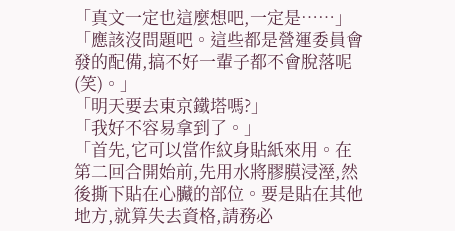「真文一定也這麼想吧,一定是……」
「應該沒問題吧。這些都是營運委員會發的配備,搞不好一輩子都不會脫落呢(笑)。」
「明天要去東京鐵塔嗎?」
「我好不容易拿到了。」
「首先,它可以當作紋身貼紙來用。在第二回合開始前,先用水將膠膜浸溼,然後撕下貼在心臟的部位。要是貼在其他地方,就算失去資格,請務必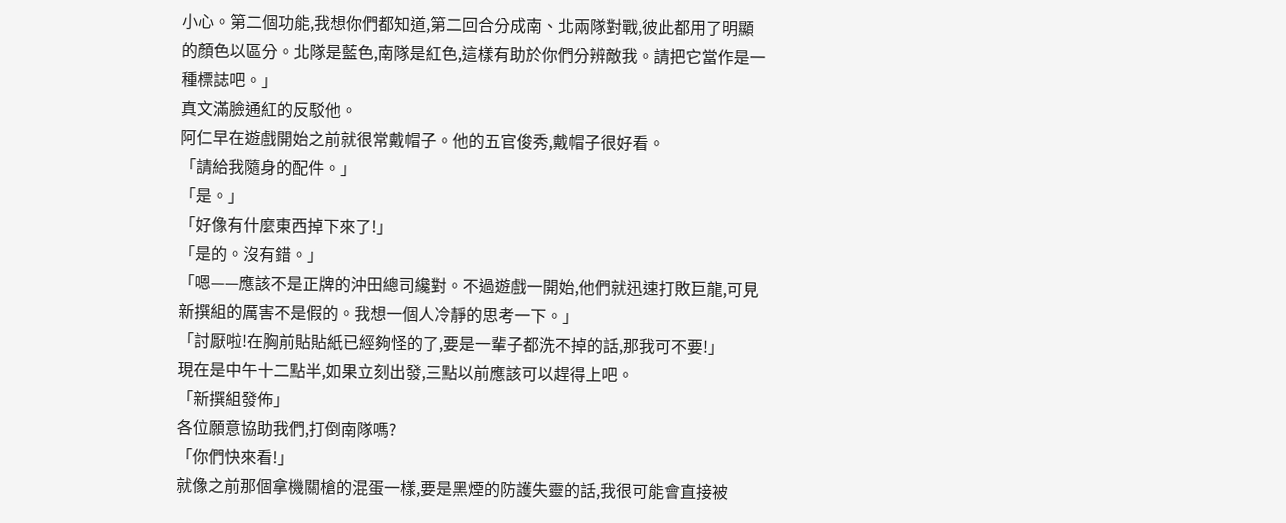小心。第二個功能,我想你們都知道,第二回合分成南、北兩隊對戰,彼此都用了明顯的顏色以區分。北隊是藍色,南隊是紅色,這樣有助於你們分辨敵我。請把它當作是一種標誌吧。」
真文滿臉通紅的反駁他。
阿仁早在遊戲開始之前就很常戴帽子。他的五官俊秀,戴帽子很好看。
「請給我隨身的配件。」
「是。」
「好像有什麼東西掉下來了!」
「是的。沒有錯。」
「嗯——應該不是正牌的沖田總司纔對。不過遊戲一開始,他們就迅速打敗巨龍,可見新撰組的厲害不是假的。我想一個人冷靜的思考一下。」
「討厭啦!在胸前貼貼紙已經夠怪的了,要是一輩子都洗不掉的話,那我可不要!」
現在是中午十二點半,如果立刻出發,三點以前應該可以趕得上吧。
「新撰組發佈」
各位願意協助我們,打倒南隊嗎?
「你們快來看!」
就像之前那個拿機關槍的混蛋一樣,要是黑煙的防護失靈的話,我很可能會直接被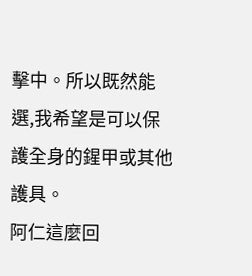擊中。所以既然能選,我希望是可以保護全身的鍟甲或其他護具。
阿仁這麼回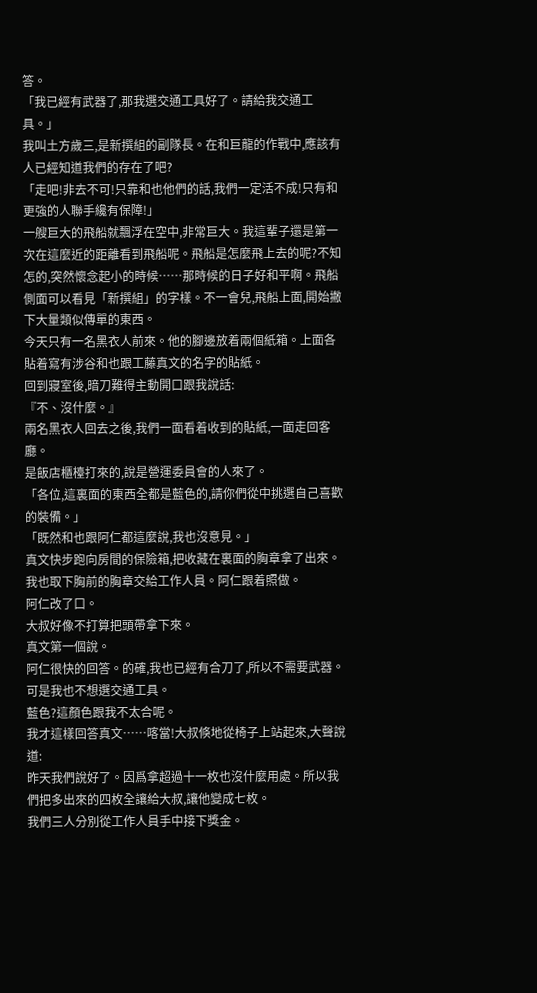答。
「我已經有武器了,那我選交通工具好了。請給我交通工具。」
我叫土方歲三,是新撰組的副隊長。在和巨龍的作戰中,應該有人已經知道我們的存在了吧?
「走吧!非去不可!只靠和也他們的話,我們一定活不成!只有和更強的人聯手纔有保障!」
一艘巨大的飛船就飄浮在空中,非常巨大。我這輩子還是第一次在這麼近的距離看到飛船呢。飛船是怎麼飛上去的呢?不知怎的,突然懷念起小的時候……那時候的日子好和平啊。飛船側面可以看見「新撰組」的字樣。不一會兒,飛船上面,開始撇下大量類似傳單的東西。
今天只有一名黑衣人前來。他的腳邊放着兩個紙箱。上面各貼着寫有涉谷和也跟工藤真文的名字的貼紙。
回到寢室後,暗刀難得主動開口跟我說話:
『不、沒什麼。』
兩名黑衣人回去之後,我們一面看着收到的貼紙,一面走回客廳。
是飯店櫃檯打來的,說是營運委員會的人來了。
「各位,這裏面的東西全都是藍色的,請你們從中挑選自己喜歡的裝備。」
「既然和也跟阿仁都這麼說,我也沒意見。」
真文快步跑向房間的保險箱,把收藏在裏面的胸章拿了出來。我也取下胸前的胸章交給工作人員。阿仁跟着照做。
阿仁改了口。
大叔好像不打算把頭帶拿下來。
真文第一個說。
阿仁很快的回答。的確,我也已經有合刀了,所以不需要武器。可是我也不想選交通工具。
藍色?這顏色跟我不太合呢。
我才這樣回答真文……喀當!大叔倏地從椅子上站起來,大聲說道:
昨天我們說好了。因爲拿超過十一枚也沒什麼用處。所以我們把多出來的四枚全讓給大叔,讓他變成七枚。
我們三人分別從工作人員手中接下獎金。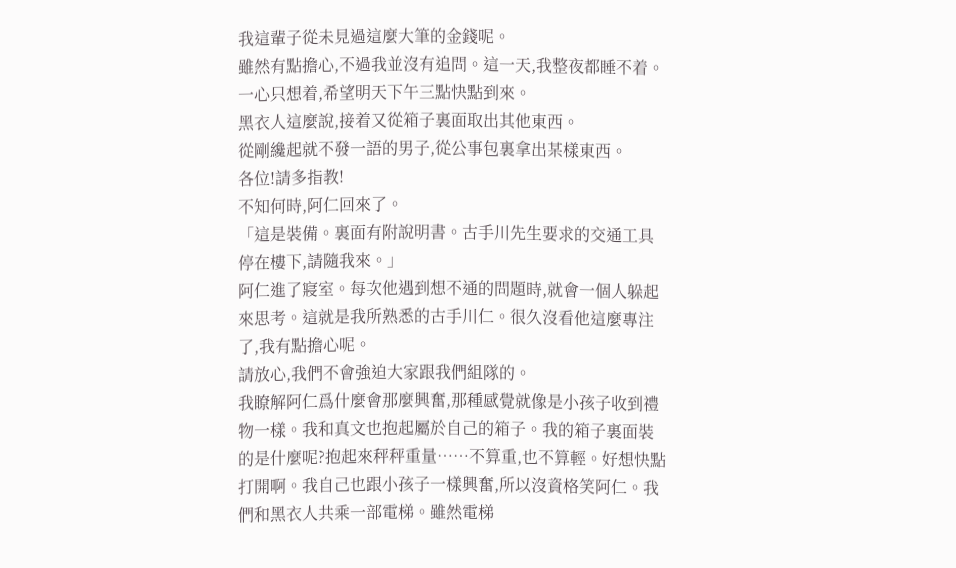我這輩子從未見過這麼大筆的金錢呢。
雖然有點擔心,不過我並沒有追問。這一天,我整夜都睡不着。一心只想着,希望明天下午三點快點到來。
黑衣人這麼說,接着又從箱子裏面取出其他東西。
從剛纔起就不發一語的男子,從公事包裏拿出某樣東西。
各位!請多指教!
不知何時,阿仁回來了。
「這是裝備。裏面有附說明書。古手川先生要求的交通工具停在樓下,請隨我來。」
阿仁進了寢室。每次他遇到想不通的問題時,就會一個人躲起來思考。這就是我所熟悉的古手川仁。很久沒看他這麼專注了,我有點擔心呢。
請放心,我們不會強迫大家跟我們組隊的。
我瞭解阿仁爲什麼會那麼興奮,那種感覺就像是小孩子收到禮物一樣。我和真文也抱起屬於自己的箱子。我的箱子裏面裝的是什麼呢?抱起來秤秤重量……不算重,也不算輕。好想快點打開啊。我自己也跟小孩子一樣興奮,所以沒資格笑阿仁。我們和黑衣人共乘一部電梯。雖然電梯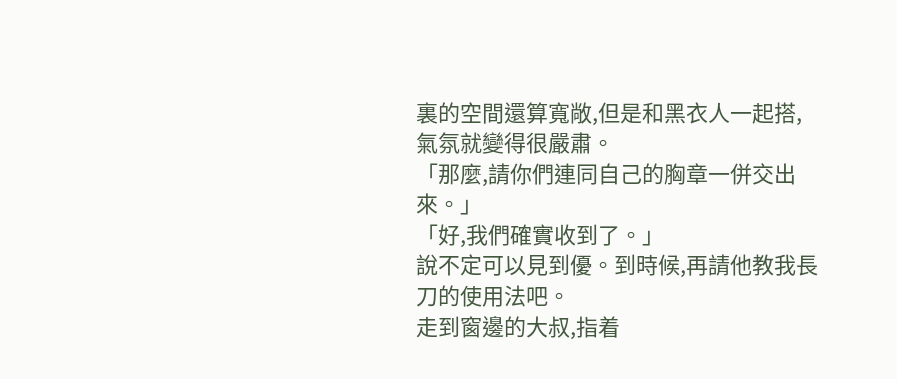裏的空間還算寬敞,但是和黑衣人一起搭,氣氛就變得很嚴肅。
「那麼,請你們連同自己的胸章一併交出來。」
「好,我們確實收到了。」
說不定可以見到優。到時候,再請他教我長刀的使用法吧。
走到窗邊的大叔,指着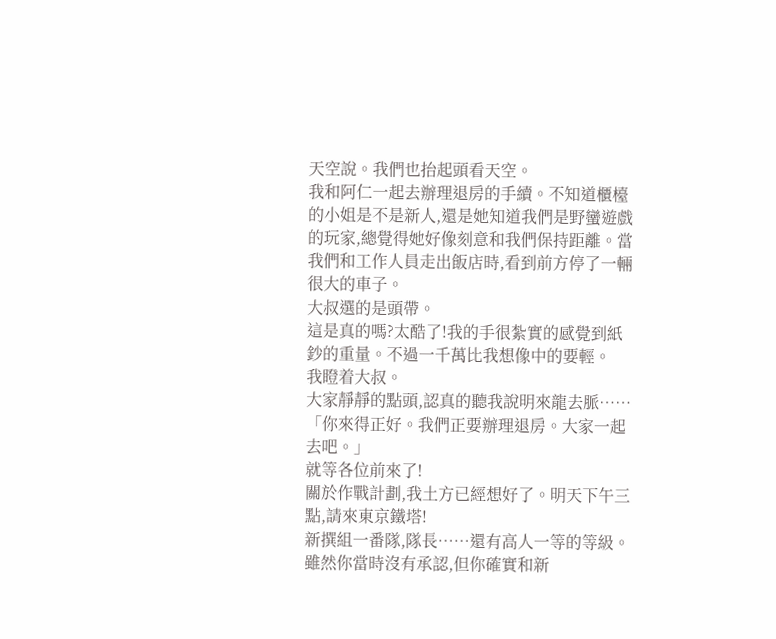天空說。我們也抬起頭看天空。
我和阿仁一起去辦理退房的手續。不知道櫃檯的小姐是不是新人,還是她知道我們是野蠻遊戲的玩家,總覺得她好像刻意和我們保持距離。當我們和工作人員走出飯店時,看到前方停了一輛很大的車子。
大叔選的是頭帶。
這是真的嗎?太酷了!我的手很紮實的感覺到紙鈔的重量。不過一千萬比我想像中的要輕。
我瞪着大叔。
大家靜靜的點頭,認真的聽我說明來龍去脈……
「你來得正好。我們正要辦理退房。大家一起去吧。」
就等各位前來了!
關於作戰計劃,我土方已經想好了。明天下午三點,請來東京鐵塔!
新撰組一番隊,隊長……還有高人一等的等級。雖然你當時沒有承認,但你確實和新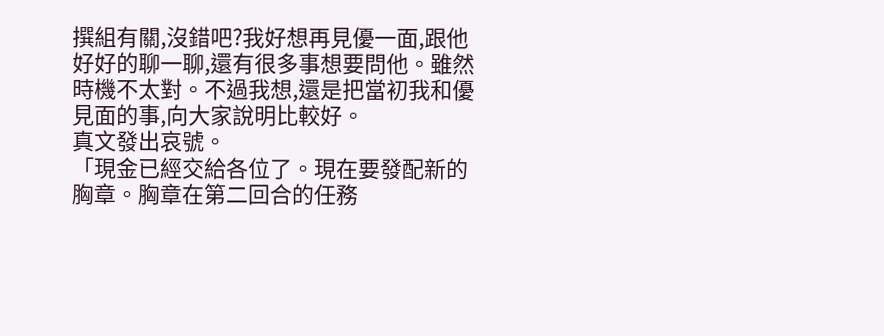撰組有關,沒錯吧?我好想再見優一面,跟他好好的聊一聊,還有很多事想要問他。雖然時機不太對。不過我想,還是把當初我和優見面的事,向大家說明比較好。
真文發出哀號。
「現金已經交給各位了。現在要發配新的胸章。胸章在第二回合的任務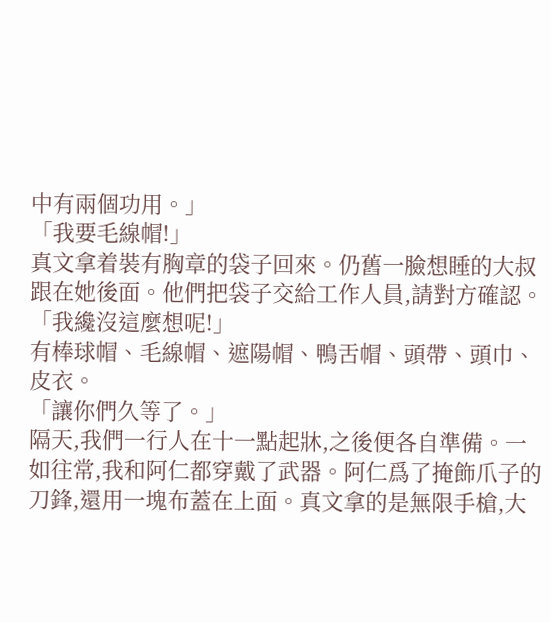中有兩個功用。」
「我要毛線帽!」
真文拿着裝有胸章的袋子回來。仍舊一臉想睡的大叔跟在她後面。他們把袋子交給工作人員,請對方確認。
「我纔沒這麼想呢!」
有棒球帽、毛線帽、遮陽帽、鴨舌帽、頭帶、頭巾、皮衣。
「讓你們久等了。」
隔天,我們一行人在十一點起牀,之後便各自準備。一如往常,我和阿仁都穿戴了武器。阿仁爲了掩飾爪子的刀鋒,還用一塊布蓋在上面。真文拿的是無限手槍,大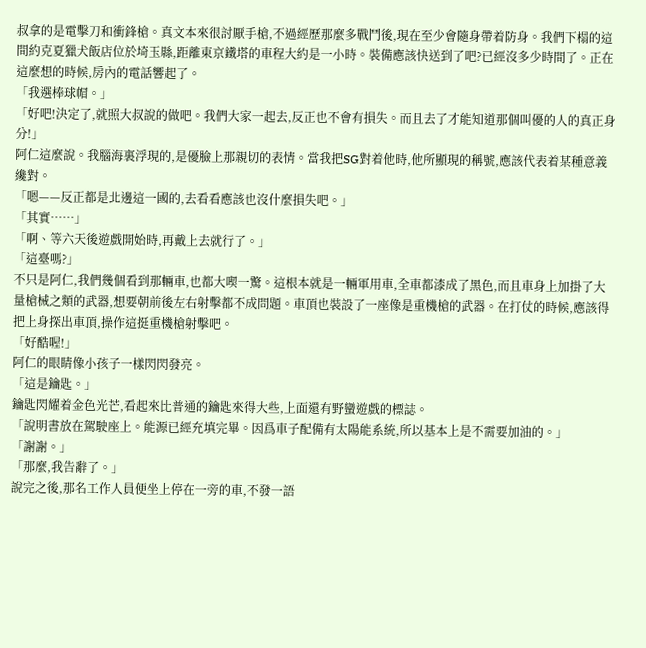叔拿的是電擊刀和衝鋒槍。真文本來很討厭手槍,不過經歷那麼多戰鬥後,現在至少會隨身帶着防身。我們下榻的這間約克夏獵犬飯店位於埼玉縣,距離東京鐵塔的車程大約是一小時。裝備應該快送到了吧?已經沒多少時間了。正在這麼想的時候,房內的電話響起了。
「我選棒球帽。」
「好吧!決定了,就照大叔說的做吧。我們大家一起去,反正也不會有損失。而且去了才能知道那個叫優的人的真正身分!」
阿仁這麼說。我腦海裏浮現的,是優臉上那親切的表情。當我把SG對着他時,他所顯現的稱號,應該代表着某種意義纔對。
「嗯——反正都是北邊這一國的,去看看應該也沒什麼損失吧。」
「其實……」
「啊、等六天後遊戲開始時,再戴上去就行了。」
「這臺嗎?」
不只是阿仁,我們幾個看到那輛車,也都大喫一驚。這根本就是一輛軍用車,全車都漆成了黑色,而且車身上加掛了大量槍械之類的武器,想要朝前後左右射擊都不成問題。車頂也裝設了一座像是重機槍的武器。在打仗的時候,應該得把上身探出車頂,操作這挺重機槍射擊吧。
「好酷喔!」
阿仁的眼睛像小孩子一樣閃閃發亮。
「這是鑰匙。」
鑰匙閃耀着金色光芒,看起來比普通的鑰匙來得大些,上面還有野蠻遊戲的標誌。
「說明書放在駕駛座上。能源已經充填完畢。因爲車子配備有太陽能系統,所以基本上是不需要加油的。」
「謝謝。」
「那麼,我告辭了。」
說完之後,那名工作人員便坐上停在一旁的車,不發一語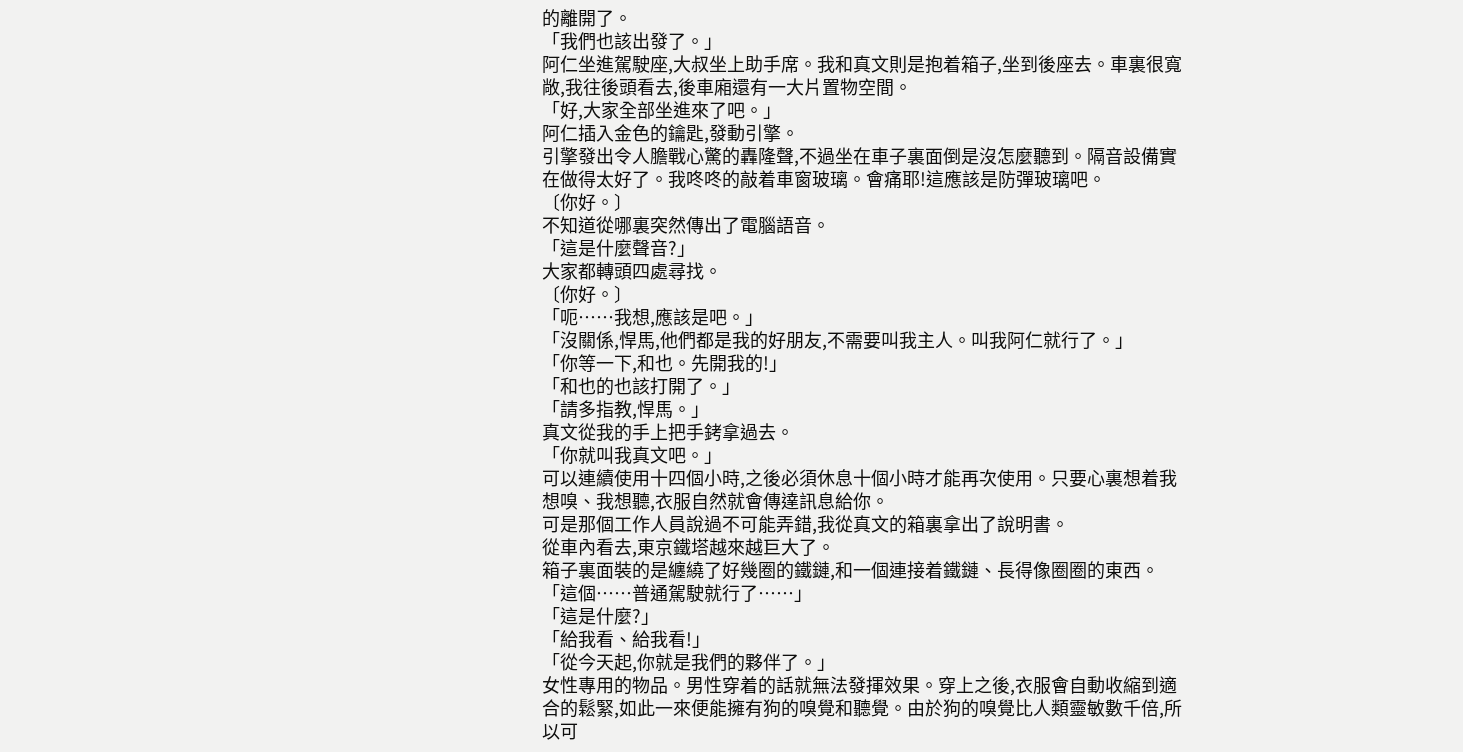的離開了。
「我們也該出發了。」
阿仁坐進駕駛座,大叔坐上助手席。我和真文則是抱着箱子,坐到後座去。車裏很寬敞,我往後頭看去,後車廂還有一大片置物空間。
「好,大家全部坐進來了吧。」
阿仁插入金色的鑰匙,發動引擎。
引擎發出令人膽戰心驚的轟隆聲,不過坐在車子裏面倒是沒怎麼聽到。隔音設備實在做得太好了。我咚咚的敲着車窗玻璃。會痛耶!這應該是防彈玻璃吧。
〔你好。〕
不知道從哪裏突然傳出了電腦語音。
「這是什麼聲音?」
大家都轉頭四處尋找。
〔你好。〕
「呃……我想,應該是吧。」
「沒關係,悍馬,他們都是我的好朋友,不需要叫我主人。叫我阿仁就行了。」
「你等一下,和也。先開我的!」
「和也的也該打開了。」
「請多指教,悍馬。」
真文從我的手上把手銬拿過去。
「你就叫我真文吧。」
可以連續使用十四個小時,之後必須休息十個小時才能再次使用。只要心裏想着我想嗅、我想聽,衣服自然就會傳達訊息給你。
可是那個工作人員說過不可能弄錯,我從真文的箱裏拿出了說明書。
從車內看去,東京鐵塔越來越巨大了。
箱子裏面裝的是纏繞了好幾圈的鐵鏈,和一個連接着鐵鏈、長得像圈圈的東西。
「這個……普通駕駛就行了……」
「這是什麼?」
「給我看、給我看!」
「從今天起,你就是我們的夥伴了。」
女性專用的物品。男性穿着的話就無法發揮效果。穿上之後,衣服會自動收縮到適合的鬆緊,如此一來便能擁有狗的嗅覺和聽覺。由於狗的嗅覺比人類靈敏數千倍,所以可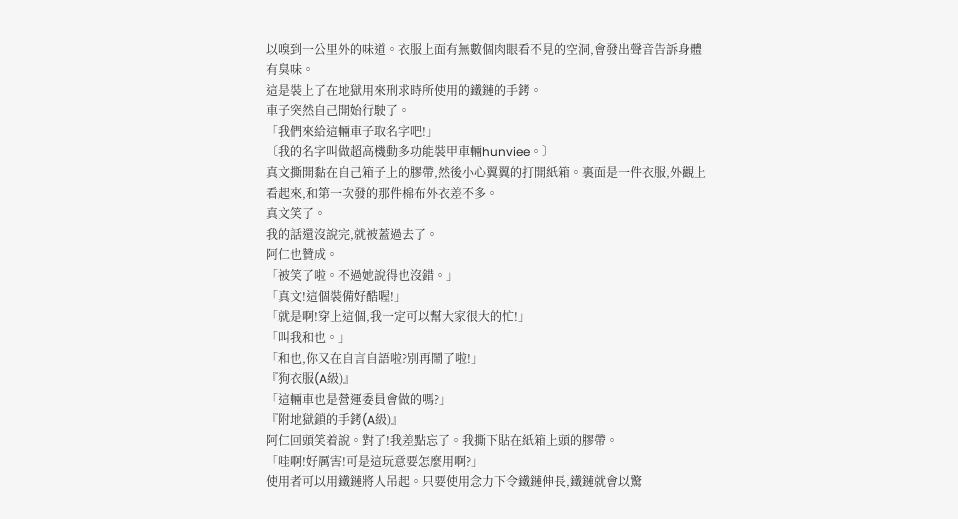以嗅到一公里外的味道。衣服上面有無數個肉眼看不見的空洞,會發出聲音告訴身體有臭味。
這是裝上了在地獄用來刑求時所使用的鐵鏈的手銬。
車子突然自己開始行駛了。
「我們來給這輛車子取名字吧!」
〔我的名字叫做超高機動多功能裝甲車輛hunviee。〕
真文撕開黏在自己箱子上的膠帶,然後小心翼翼的打開紙箱。裏面是一件衣服,外觀上看起來,和第一次發的那件棉布外衣差不多。
真文笑了。
我的話還沒說完,就被蓋過去了。
阿仁也贊成。
「被笑了啦。不過她說得也沒錯。」
「真文!這個裝備好酷喔!」
「就是啊!穿上這個,我一定可以幫大家很大的忙!」
「叫我和也。」
「和也,你又在自言自語啦?別再鬧了啦!」
『狗衣服(A級)』
「這輛車也是營運委員會做的嗎?」
『附地獄鎖的手銬(A級)』
阿仁回頭笑着說。對了!我差點忘了。我撕下貼在紙箱上頭的膠帶。
「哇啊!好厲害!可是這玩意要怎麼用啊?」
使用者可以用鐵鏈將人吊起。只要使用念力下令鐵鏈伸長,鐵鏈就會以驚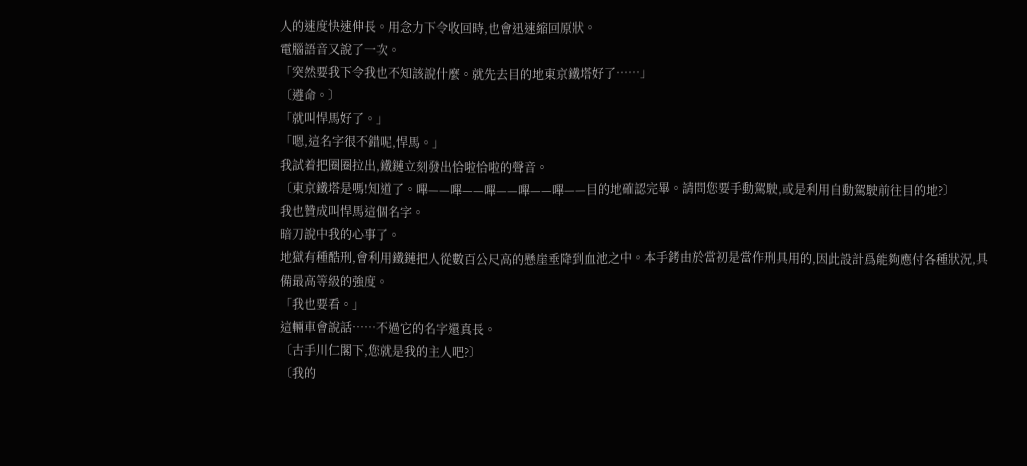人的速度快速伸長。用念力下令收回時,也會迅速縮回原狀。
電腦語音又說了一次。
「突然要我下令我也不知該說什麼。就先去目的地東京鐵塔好了……」
〔遵命。〕
「就叫悍馬好了。」
「嗯,這名字很不錯呢,悍馬。」
我試着把圈圈拉出,鐵鏈立刻發出恰啦恰啦的聲音。
〔東京鐵塔是嗎!知道了。嗶——嗶——嗶——嗶——嗶——目的地確認完畢。請問您要手動駕駛,或是利用自動駕駛前往目的地?〕
我也贊成叫悍馬這個名字。
暗刀說中我的心事了。
地獄有種酷刑,會利用鐵鏈把人從數百公尺高的懸崖垂降到血池之中。本手銬由於當初是當作刑具用的,因此設計爲能夠應付各種狀況,具備最高等級的強度。
「我也要看。」
這輛車會說話……不過它的名字還真長。
〔古手川仁閣下,您就是我的主人吧?〕
〔我的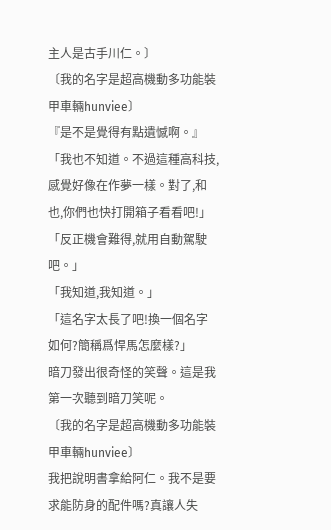主人是古手川仁。〕
〔我的名字是超高機動多功能裝甲車輛hunviee〕
『是不是覺得有點遺憾啊。』
「我也不知道。不過這種高科技,感覺好像在作夢一樣。對了,和也,你們也快打開箱子看看吧!」
「反正機會難得,就用自動駕駛吧。」
「我知道,我知道。」
「這名字太長了吧!換一個名字如何?簡稱爲悍馬怎麼樣?」
暗刀發出很奇怪的笑聲。這是我第一次聽到暗刀笑呢。
〔我的名字是超高機動多功能裝甲車輛hunviee〕
我把說明書拿給阿仁。我不是要求能防身的配件嗎?真讓人失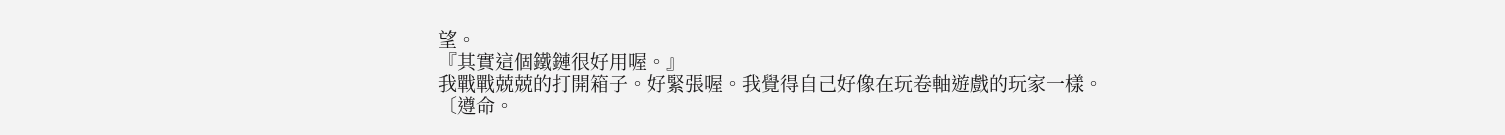望。
『其實這個鐵鏈很好用喔。』
我戰戰兢兢的打開箱子。好緊張喔。我覺得自己好像在玩卷軸遊戲的玩家一樣。
〔遵命。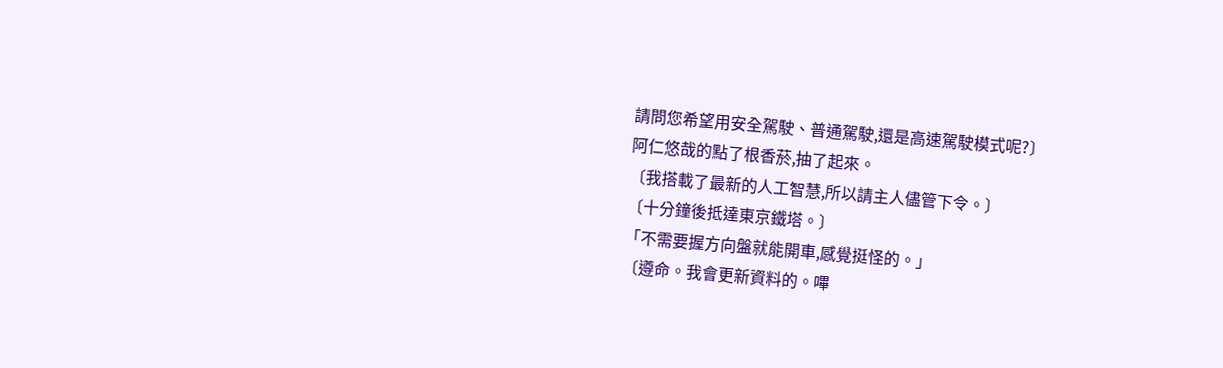請問您希望用安全駕駛、普通駕駛,還是高速駕駛模式呢?〕
阿仁悠哉的點了根香菸,抽了起來。
〔我搭載了最新的人工智慧,所以請主人儘管下令。〕
〔十分鐘後抵達東京鐵塔。〕
「不需要握方向盤就能開車,感覺挺怪的。」
〔遵命。我會更新資料的。嗶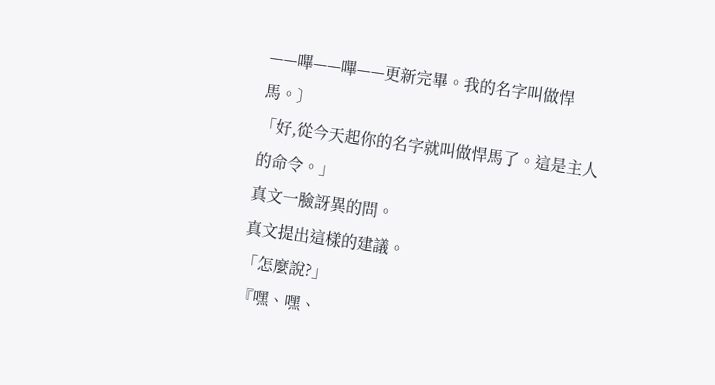——嗶——嗶——更新完畢。我的名字叫做悍馬。〕
「好,從今天起你的名字就叫做悍馬了。這是主人的命令。」
真文一臉訝異的問。
真文提出這樣的建議。
「怎麼說?」
『嘿、嘿、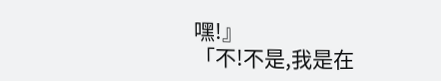嘿!』
「不!不是,我是在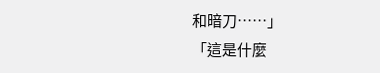和暗刀……」
「這是什麼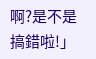啊?是不是搞錯啦!」